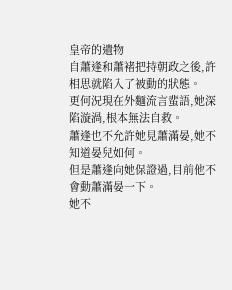皇帝的遺物
自蕭逢和蕭褚把持朝政之後,許相思就陷入了被動的狀態。
更何況現在外麵流言蜚語,她深陷漩渦,根本無法自救。
蕭逢也不允許她見蕭滿晏,她不知道晏兒如何。
但是蕭逢向她保證過,目前他不會動蕭滿晏一下。
她不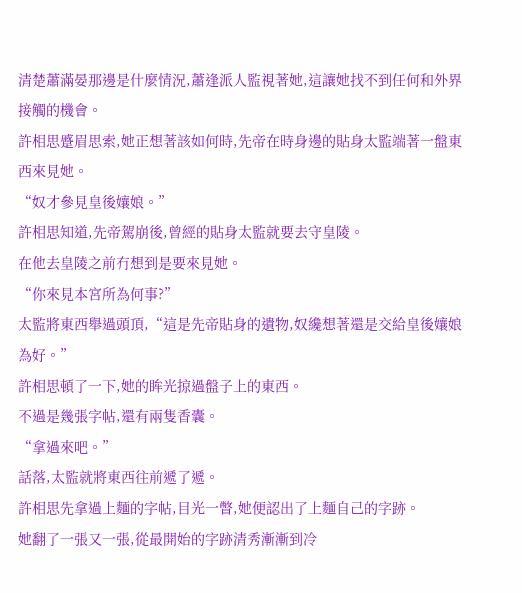清楚蕭滿晏那邊是什麼情況,蕭逢派人監視著她,這讓她找不到任何和外界接觸的機會。
許相思蹙眉思索,她正想著該如何時,先帝在時身邊的貼身太監端著一盤東西來見她。
“奴才參見皇後孃娘。”
許相思知道,先帝駕崩後,曾經的貼身太監就要去守皇陵。
在他去皇陵之前冇想到是要來見她。
“你來見本宮所為何事?”
太監將東西舉過頭頂,“這是先帝貼身的遺物,奴纔想著還是交給皇後孃娘為好。”
許相思頓了一下,她的眸光掠過盤子上的東西。
不過是幾張字帖,還有兩隻香囊。
“拿過來吧。”
話落,太監就將東西往前遞了遞。
許相思先拿過上麵的字帖,目光一瞥,她便認出了上麵自己的字跡。
她翻了一張又一張,從最開始的字跡清秀漸漸到冷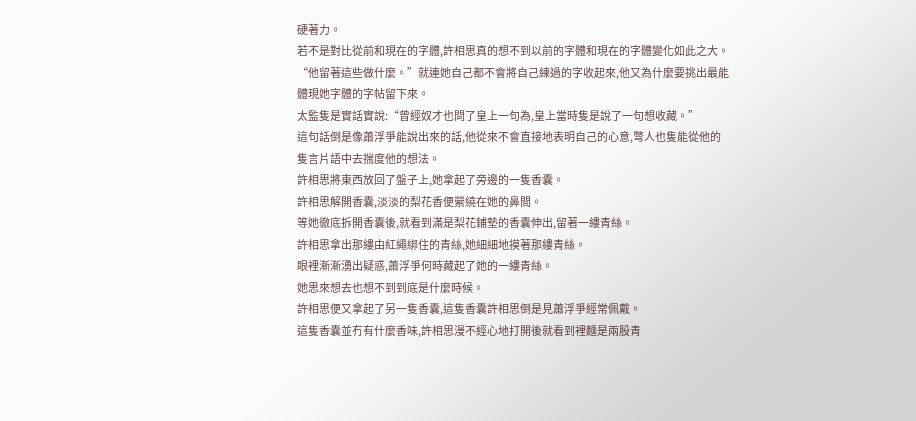硬著力。
若不是對比從前和現在的字體,許相思真的想不到以前的字體和現在的字體變化如此之大。
“他留著這些做什麼。”就連她自己都不會將自己練過的字收起來,他又為什麼要挑出最能體現她字體的字帖留下來。
太監隻是實話實說:“曾經奴才也問了皇上一句為,皇上當時隻是說了一句想收藏。”
這句話倒是像蕭浮爭能說出來的話,他從來不會直接地表明自己的心意,彆人也隻能從他的隻言片語中去揣度他的想法。
許相思將東西放回了盤子上,她拿起了旁邊的一隻香囊。
許相思解開香囊,淡淡的梨花香便縈繞在她的鼻間。
等她徹底拆開香囊後,就看到滿是梨花鋪墊的香囊伸出,留著一縷青絲。
許相思拿出那縷由紅繩綁住的青絲,她細細地摸著那縷青絲。
眼裡漸漸湧出疑惑,蕭浮爭何時藏起了她的一縷青絲。
她思來想去也想不到到底是什麼時候。
許相思便又拿起了另一隻香囊,這隻香囊許相思倒是見蕭浮爭經常佩戴。
這隻香囊並冇有什麼香味,許相思漫不經心地打開後就看到裡麵是兩股青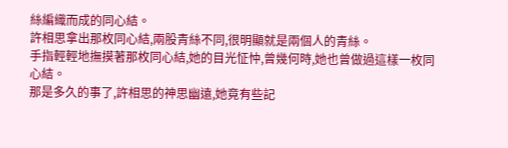絲編織而成的同心結。
許相思拿出那枚同心結,兩股青絲不同,很明顯就是兩個人的青絲。
手指輕輕地撫摸著那枚同心結,她的目光怔忡,曾幾何時,她也曾做過這樣一枚同心結。
那是多久的事了,許相思的神思幽遠,她竟有些記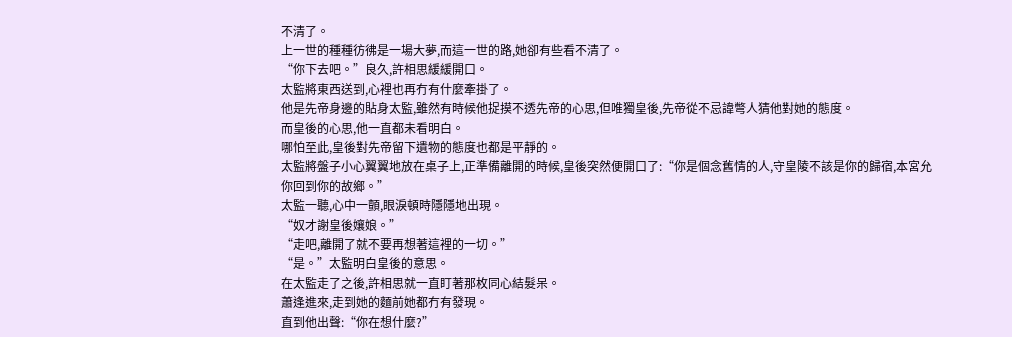不清了。
上一世的種種彷彿是一場大夢,而這一世的路,她卻有些看不清了。
“你下去吧。”良久,許相思緩緩開口。
太監將東西送到,心裡也再冇有什麼牽掛了。
他是先帝身邊的貼身太監,雖然有時候他捉摸不透先帝的心思,但唯獨皇後,先帝從不忌諱彆人猜他對她的態度。
而皇後的心思,他一直都未看明白。
哪怕至此,皇後對先帝留下遺物的態度也都是平靜的。
太監將盤子小心翼翼地放在桌子上,正準備離開的時候,皇後突然便開口了:“你是個念舊情的人,守皇陵不該是你的歸宿,本宮允你回到你的故鄉。”
太監一聽,心中一顫,眼淚頓時隱隱地出現。
“奴才謝皇後孃娘。”
“走吧,離開了就不要再想著這裡的一切。”
“是。”太監明白皇後的意思。
在太監走了之後,許相思就一直盯著那枚同心結髮呆。
蕭逢進來,走到她的麵前她都冇有發現。
直到他出聲:“你在想什麼?”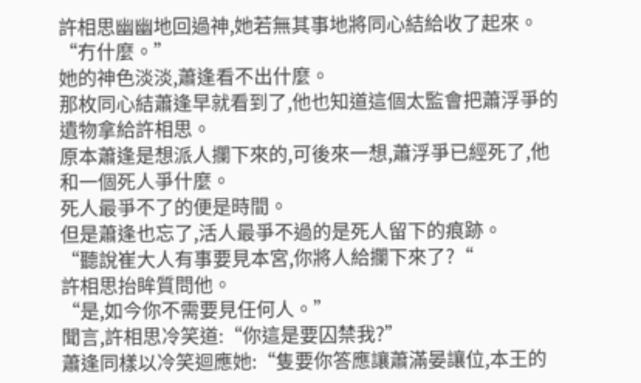許相思幽幽地回過神,她若無其事地將同心結給收了起來。
“冇什麼。”
她的神色淡淡,蕭逢看不出什麼。
那枚同心結蕭逢早就看到了,他也知道這個太監會把蕭浮爭的遺物拿給許相思。
原本蕭逢是想派人攔下來的,可後來一想,蕭浮爭已經死了,他和一個死人爭什麼。
死人最爭不了的便是時間。
但是蕭逢也忘了,活人最爭不過的是死人留下的痕跡。
“聽說崔大人有事要見本宮,你將人給攔下來了?“
許相思抬眸質問他。
“是,如今你不需要見任何人。”
聞言,許相思冷笑道:“你這是要囚禁我?”
蕭逢同樣以冷笑迴應她:“隻要你答應讓蕭滿晏讓位,本王的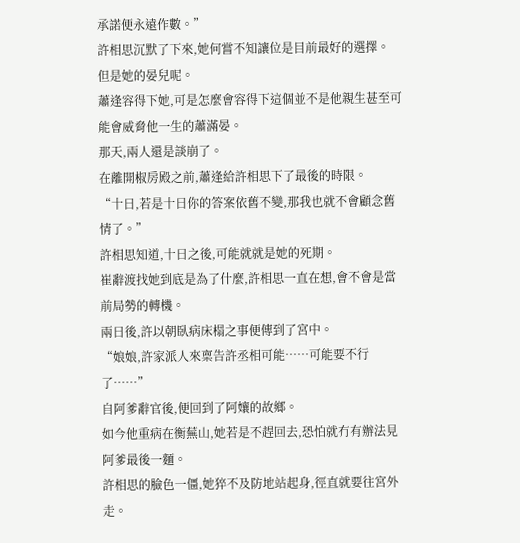承諾便永遠作數。”
許相思沉默了下來,她何嘗不知讓位是目前最好的選擇。
但是她的晏兒呢。
蕭逢容得下她,可是怎麼會容得下這個並不是他親生甚至可能會威脅他一生的蕭滿晏。
那天,兩人還是談崩了。
在離開椒房殿之前,蕭逢給許相思下了最後的時限。
“十日,若是十日你的答案依舊不變,那我也就不會顧念舊情了。”
許相思知道,十日之後,可能就就是她的死期。
崔辭渡找她到底是為了什麼,許相思一直在想,會不會是當前局勢的轉機。
兩日後,許以朝臥病床榻之事便傳到了宮中。
“娘娘,許家派人來稟告許丞相可能……可能要不行了……”
自阿爹辭官後,便回到了阿孃的故鄉。
如今他重病在衡蕪山,她若是不趕回去,恐怕就冇有辦法見阿爹最後一麵。
許相思的臉色一僵,她猝不及防地站起身,徑直就要往宮外走。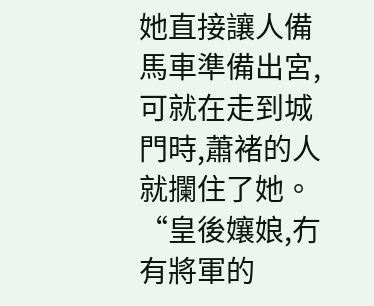她直接讓人備馬車準備出宮,可就在走到城門時,蕭褚的人就攔住了她。
“皇後孃娘,冇有將軍的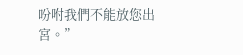吩咐我們不能放您出宮。”